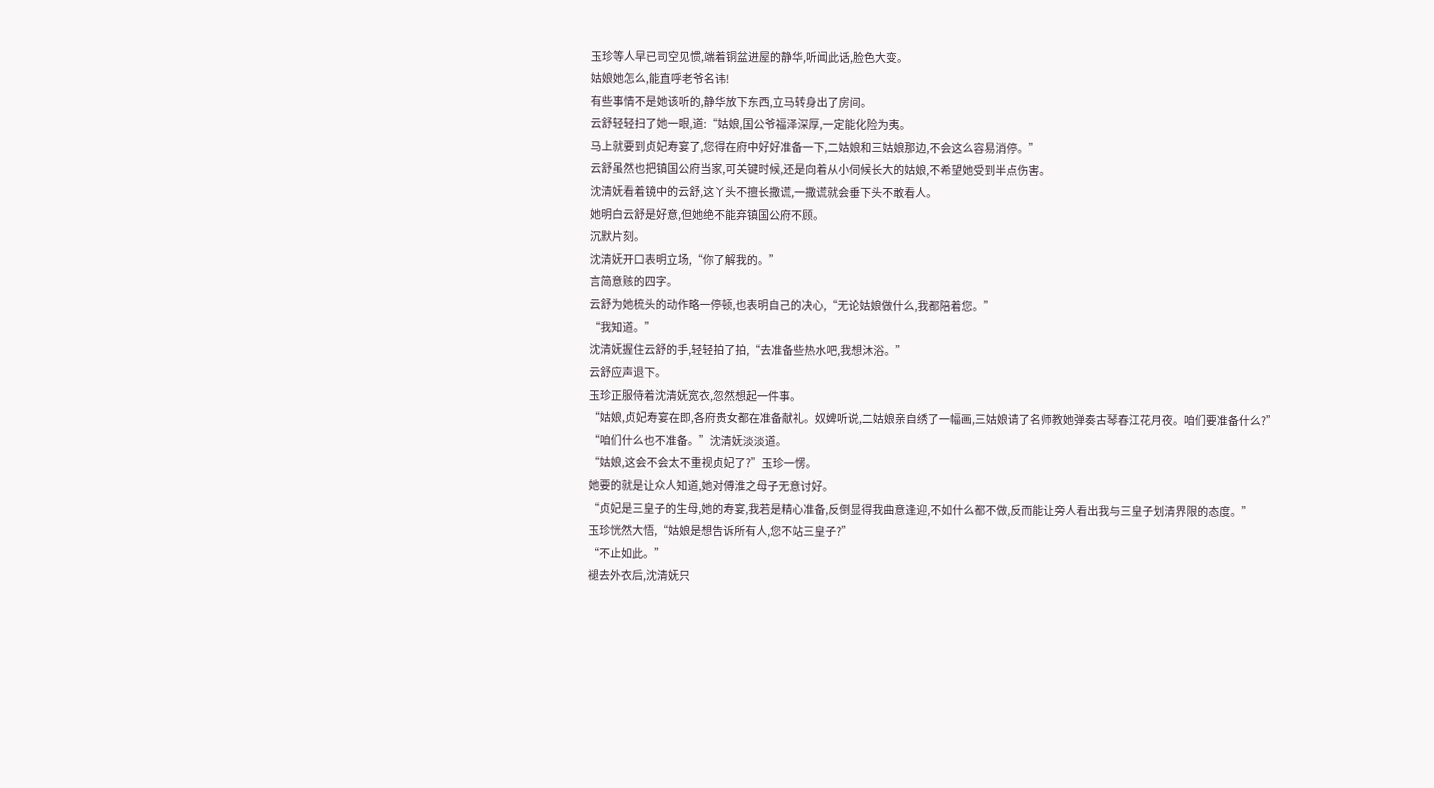玉珍等人早已司空见惯,端着铜盆进屋的静华,听闻此话,脸色大变。
姑娘她怎么,能直呼老爷名讳!
有些事情不是她该听的,静华放下东西,立马转身出了房间。
云舒轻轻扫了她一眼,道:“姑娘,国公爷福泽深厚,一定能化险为夷。
马上就要到贞妃寿宴了,您得在府中好好准备一下,二姑娘和三姑娘那边,不会这么容易消停。”
云舒虽然也把镇国公府当家,可关键时候,还是向着从小伺候长大的姑娘,不希望她受到半点伤害。
沈清妩看着镜中的云舒,这丫头不擅长撒谎,一撒谎就会垂下头不敢看人。
她明白云舒是好意,但她绝不能弃镇国公府不顾。
沉默片刻。
沈清妩开口表明立场,“你了解我的。”
言简意赅的四字。
云舒为她梳头的动作略一停顿,也表明自己的决心,“无论姑娘做什么,我都陪着您。”
“我知道。”
沈清妩握住云舒的手,轻轻拍了拍,“去准备些热水吧,我想沐浴。”
云舒应声退下。
玉珍正服侍着沈清妩宽衣,忽然想起一件事。
“姑娘,贞妃寿宴在即,各府贵女都在准备献礼。奴婢听说,二姑娘亲自绣了一幅画,三姑娘请了名师教她弹奏古琴春江花月夜。咱们要准备什么?”
“咱们什么也不准备。”沈清妩淡淡道。
“姑娘,这会不会太不重视贞妃了?”玉珍一愣。
她要的就是让众人知道,她对傅淮之母子无意讨好。
“贞妃是三皇子的生母,她的寿宴,我若是精心准备,反倒显得我曲意逢迎,不如什么都不做,反而能让旁人看出我与三皇子划清界限的态度。”
玉珍恍然大悟,“姑娘是想告诉所有人,您不站三皇子?”
“不止如此。”
褪去外衣后,沈清妩只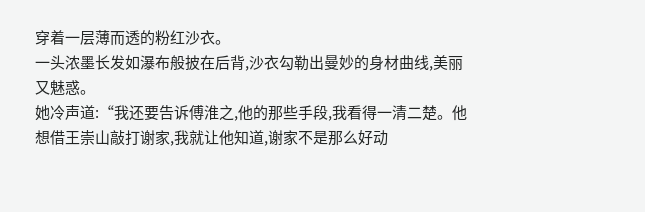穿着一层薄而透的粉红沙衣。
一头浓墨长发如瀑布般披在后背,沙衣勾勒出曼妙的身材曲线,美丽又魅惑。
她冷声道:“我还要告诉傅淮之,他的那些手段,我看得一清二楚。他想借王崇山敲打谢家,我就让他知道,谢家不是那么好动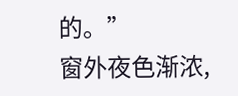的。”
窗外夜色渐浓,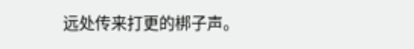远处传来打更的梆子声。